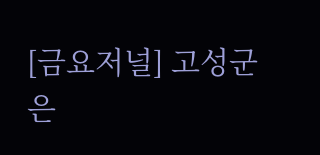[금요저널] 고성군은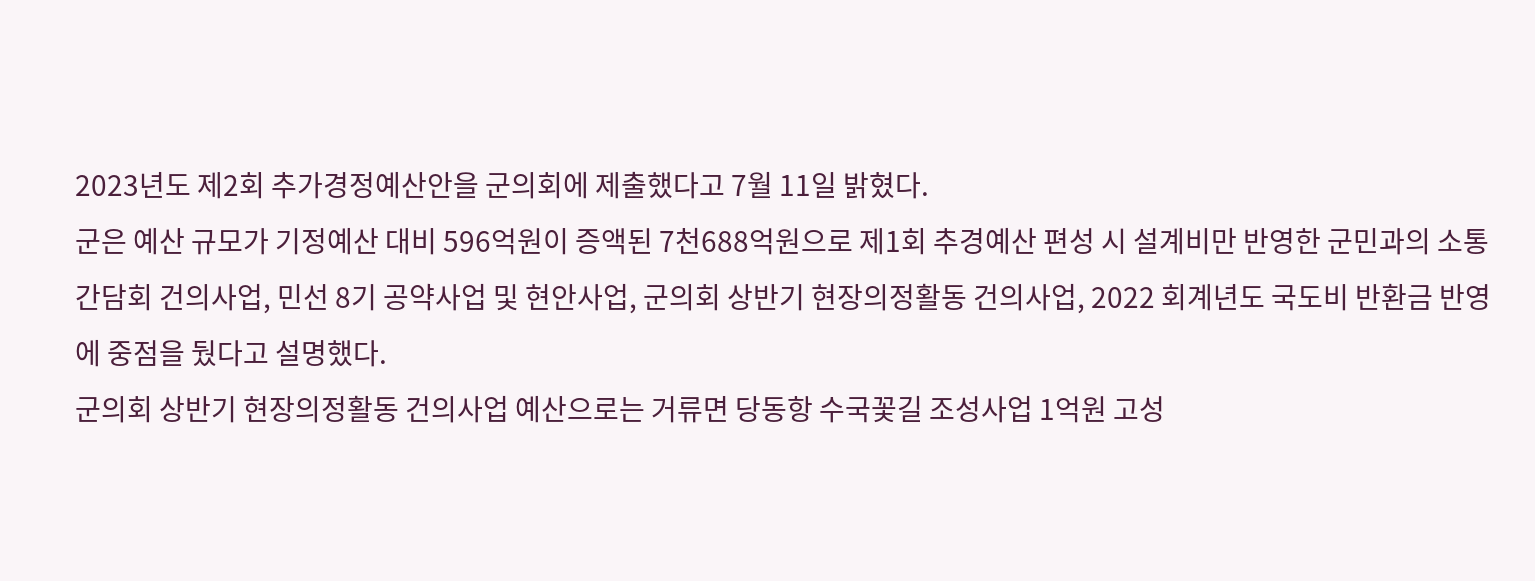2023년도 제2회 추가경정예산안을 군의회에 제출했다고 7월 11일 밝혔다.
군은 예산 규모가 기정예산 대비 596억원이 증액된 7천688억원으로 제1회 추경예산 편성 시 설계비만 반영한 군민과의 소통간담회 건의사업, 민선 8기 공약사업 및 현안사업, 군의회 상반기 현장의정활동 건의사업, 2022 회계년도 국도비 반환금 반영에 중점을 뒀다고 설명했다.
군의회 상반기 현장의정활동 건의사업 예산으로는 거류면 당동항 수국꽃길 조성사업 1억원 고성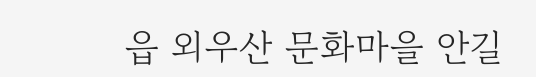읍 외우산 문화마을 안길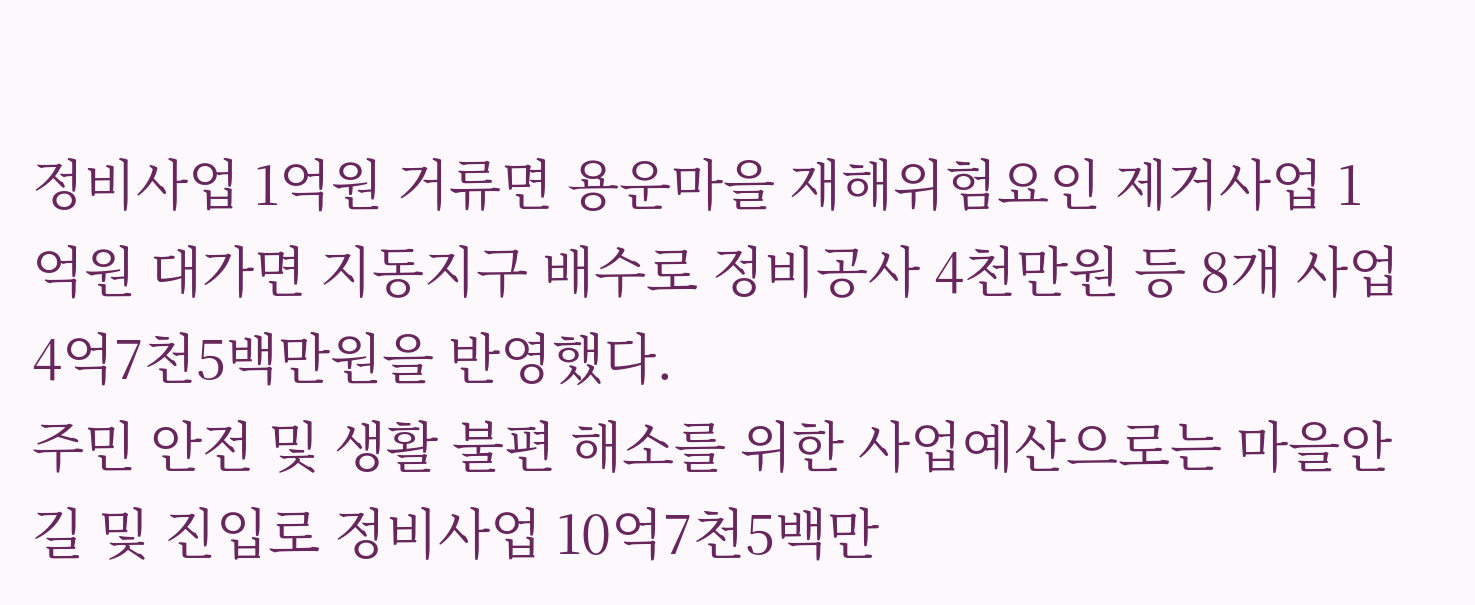정비사업 1억원 거류면 용운마을 재해위험요인 제거사업 1억원 대가면 지동지구 배수로 정비공사 4천만원 등 8개 사업 4억7천5백만원을 반영했다.
주민 안전 및 생활 불편 해소를 위한 사업예산으로는 마을안길 및 진입로 정비사업 10억7천5백만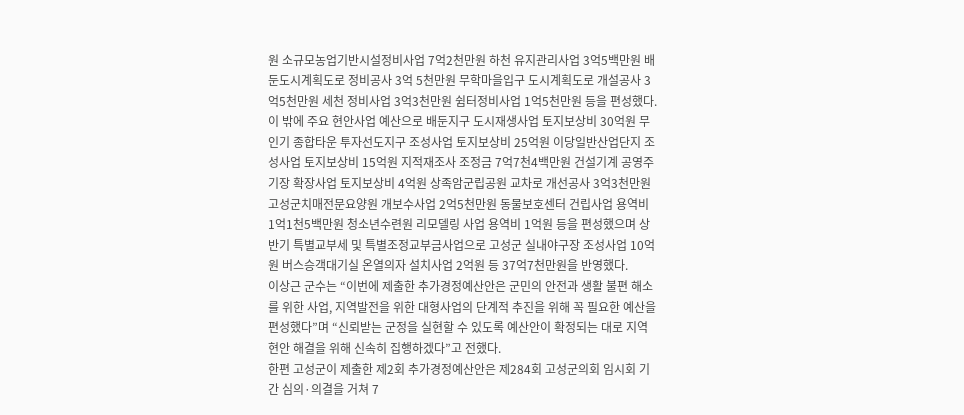원 소규모농업기반시설정비사업 7억2천만원 하천 유지관리사업 3억5백만원 배둔도시계획도로 정비공사 3억 5천만원 무학마을입구 도시계획도로 개설공사 3억5천만원 세천 정비사업 3억3천만원 쉼터정비사업 1억5천만원 등을 편성했다.
이 밖에 주요 현안사업 예산으로 배둔지구 도시재생사업 토지보상비 30억원 무인기 종합타운 투자선도지구 조성사업 토지보상비 25억원 이당일반산업단지 조성사업 토지보상비 15억원 지적재조사 조정금 7억7천4백만원 건설기계 공영주기장 확장사업 토지보상비 4억원 상족암군립공원 교차로 개선공사 3억3천만원 고성군치매전문요양원 개보수사업 2억5천만원 동물보호센터 건립사업 용역비 1억1천5백만원 청소년수련원 리모델링 사업 용역비 1억원 등을 편성했으며 상반기 특별교부세 및 특별조정교부금사업으로 고성군 실내야구장 조성사업 10억원 버스승객대기실 온열의자 설치사업 2억원 등 37억7천만원을 반영했다.
이상근 군수는 “이번에 제출한 추가경정예산안은 군민의 안전과 생활 불편 해소를 위한 사업, 지역발전을 위한 대형사업의 단계적 추진을 위해 꼭 필요한 예산을 편성했다”며 “신뢰받는 군정을 실현할 수 있도록 예산안이 확정되는 대로 지역 현안 해결을 위해 신속히 집행하겠다”고 전했다.
한편 고성군이 제출한 제2회 추가경정예산안은 제284회 고성군의회 임시회 기간 심의·의결을 거쳐 7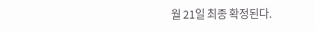월 21일 최종 확정된다.